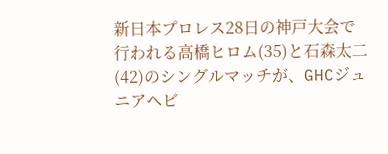新日本プロレス28日の神戸大会で行われる高橋ヒロム(35)と石森太二(42)のシングルマッチが、GHCジュニアヘビ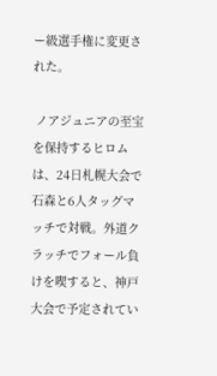ー級選手権に変更された。

 ノアジュニアの至宝を保持するヒロムは、24日札幌大会で石森と6人タッグマッチで対戦。外道クラッチでフォール負けを喫すると、神戸大会で予定されてい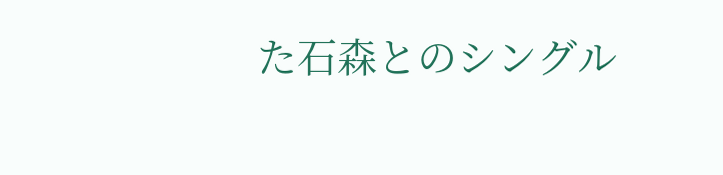た石森とのシングル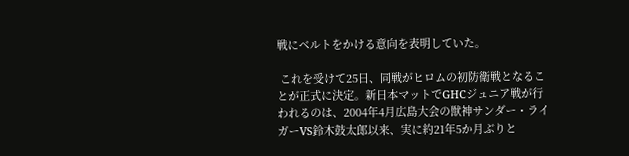戦にベルトをかける意向を表明していた。

 これを受けて25日、同戦がヒロムの初防衛戦となることが正式に決定。新日本マットでGHCジュニア戦が行われるのは、2004年4月広島大会の獣神サンダー・ライガーVS鈴木鼓太郎以来、実に約21年5か月ぶりと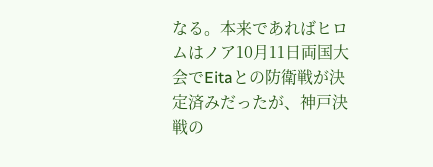なる。本来であればヒロムはノア10月11日両国大会でEitaとの防衛戦が決定済みだったが、神戸決戦の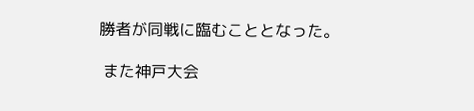勝者が同戦に臨むこととなった。

 また神戸大会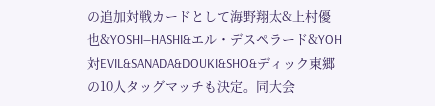の追加対戦カードとして海野翔太&上村優也&YOSHI―HASHI&エル・デスペラード&YOH対EVIL&SANADA&DOUKI&SHO&ディック東郷の10人タッグマッチも決定。同大会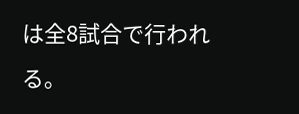は全8試合で行われる。